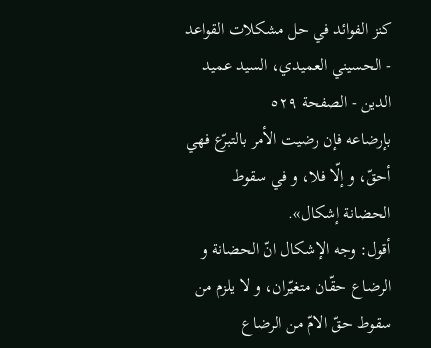كنز الفوائد في حل مشكلات القواعد - الحسيني العميدي، السيد عميد الدين - الصفحة ٥٢٩
بإرضاعه فإن رضيت الأمر بالتبرّع فهي أحقّ، و إلّا فلا، و في سقوط الحضانة إشكال».
أقول: وجه الإشكال انّ الحضانة و الرضاع حقّان متغيّران، و لا يلزم من سقوط حقّ الامّ من الرضاع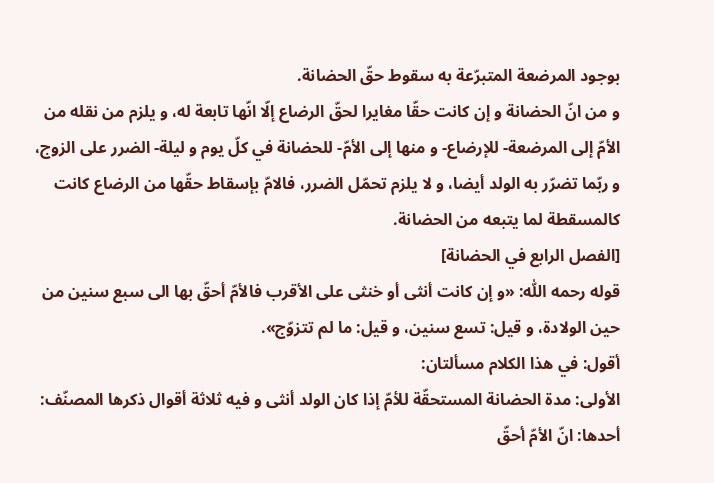بوجود المرضعة المتبرّعة به سقوط حقّ الحضانة.
و من انّ الحضانة و إن كانت حقّا مغايرا لحقّ الرضاع إلّا انّها تابعة له، و يلزم من نقله من الأمّ إلى المرضعة- للإرضاع- و منها إلى الأمّ- للحضانة في كلّ يوم و ليلة- الضرر على الزوج، و ربّما تضرّر به الولد أيضا، و لا يلزم تحمّل الضرر، فالامّ بإسقاط حقّها من الرضاع كانت كالمسقطة لما يتبعه من الحضانة.
[الفصل الرابع في الحضانة]
قوله رحمه اللّٰه: «و إن كانت أنثى أو خنثى على الأقرب فالأمّ أحقّ بها الى سبع سنين من حين الولادة، و قيل: تسع سنين، و قيل: ما لم تتزوّج».
أقول: في هذا الكلام مسألتان:
الأولى: مدة الحضانة المستحقّة للأمّ إذا كان الولد أنثى و فيه ثلاثة أقوال ذكرها المصنّف:
أحدها: انّ الأمّ أحقّ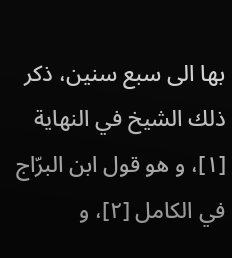بها الى سبع سنين، ذكر ذلك الشيخ في النهاية [١]، و هو قول ابن البرّاج في الكامل [٢]، و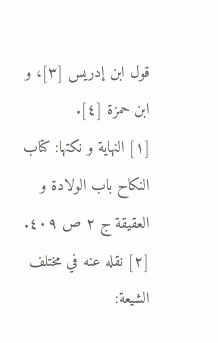قول ابن إدريس [٣]، و ابن حمزة [٤].
[١] النهاية و نكتها: كتاب النكاح باب الولادة و العقيقة ج ٢ ص ٤٠٩.
[٢] نقله عنه في مختلف الشيعة: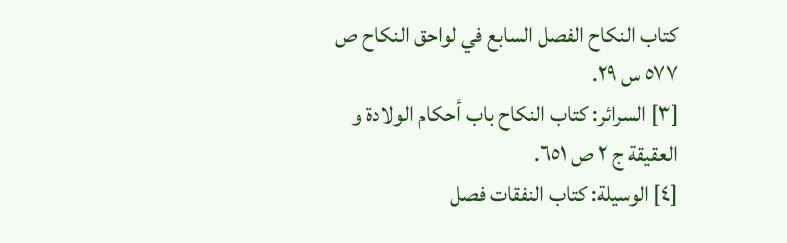كتاب النكاح الفصل السابع في لواحق النكاح ص ٥٧٧ س ٢٩.
[٣] السرائر: كتاب النكاح باب أحكام الولادة و العقيقة ج ٢ ص ٦٥١.
[٤] الوسيلة: كتاب النفقات فصل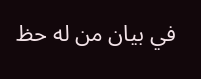في بيان من له حظ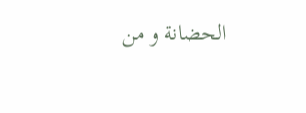الحضانة و من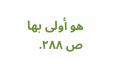هو أولى بها ص ٢٨٨.